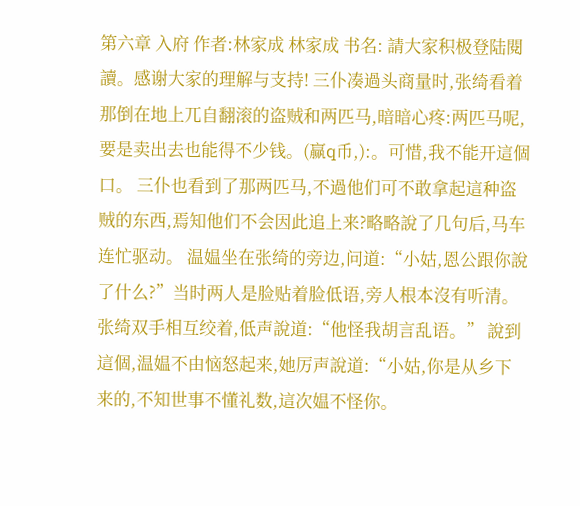第六章 入府 作者:林家成 林家成 书名: 請大家积极登陆閱讀。感谢大家的理解与支持! 三仆凑過头商量时,张绮看着那倒在地上兀自翻滚的盗贼和两匹马,暗暗心疼:两匹马呢,要是卖出去也能得不少钱。(赢q币,):。可惜,我不能开這個口。 三仆也看到了那两匹马,不過他们可不敢拿起這种盗贼的东西,焉知他们不会因此追上来?略略說了几句后,马车连忙驱动。 温媪坐在张绮的旁边,问道:“小姑,恩公跟你說了什么?”当时两人是脸贴着脸低语,旁人根本沒有听清。 张绮双手相互绞着,低声說道:“他怪我胡言乱语。” 說到這個,温媪不由恼怒起来,她厉声說道:“小姑,你是从乡下来的,不知世事不懂礼数,這次媪不怪你。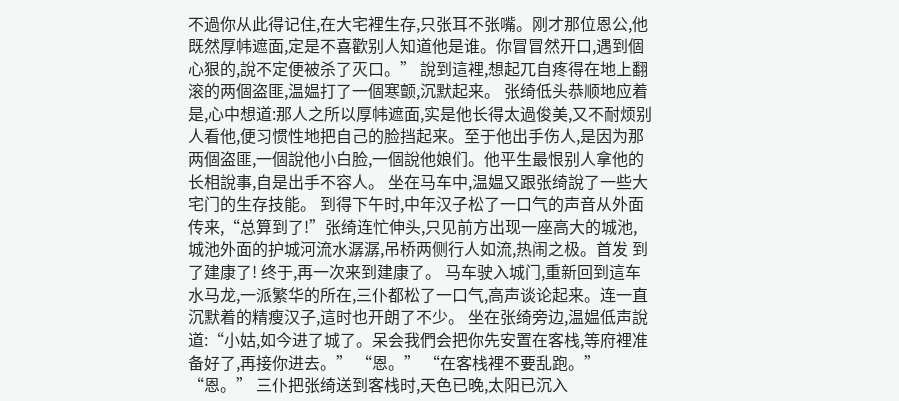不過你从此得记住,在大宅裡生存,只张耳不张嘴。刚才那位恩公,他既然厚帏遮面,定是不喜歡别人知道他是谁。你冒冒然开口,遇到個心狠的,說不定便被杀了灭口。” 說到這裡,想起兀自疼得在地上翻滚的两個盗匪,温媪打了一個寒颤,沉默起来。 张绮低头恭顺地应着是,心中想道:那人之所以厚帏遮面,实是他长得太過俊美,又不耐烦别人看他,便习惯性地把自己的脸挡起来。至于他出手伤人,是因为那两個盗匪,一個說他小白脸,一個說他娘们。他平生最恨别人拿他的长相說事,自是出手不容人。 坐在马车中,温媪又跟张绮說了一些大宅门的生存技能。 到得下午时,中年汉子松了一口气的声音从外面传来,“总算到了!”张绮连忙伸头,只见前方出现一座高大的城池,城池外面的护城河流水潺潺,吊桥两侧行人如流,热闹之极。首发 到了建康了! 终于,再一次来到建康了。 马车驶入城门,重新回到這车水马龙,一派繁华的所在,三仆都松了一口气,高声谈论起来。连一直沉默着的精瘦汉子,這时也开朗了不少。 坐在张绮旁边,温媪低声說道:“小姑,如今进了城了。呆会我們会把你先安置在客栈,等府裡准备好了,再接你进去。” “恩。” “在客栈裡不要乱跑。” “恩。” 三仆把张绮送到客栈时,天色已晚,太阳已沉入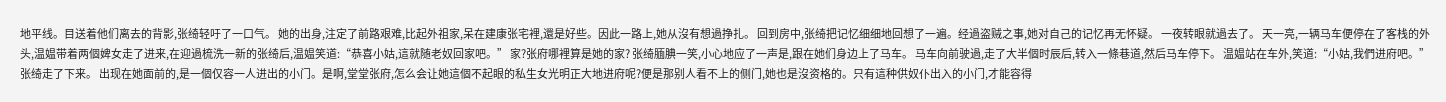地平线。目送着他们离去的背影,张绮轻吁了一口气。 她的出身,注定了前路艰难,比起外祖家,呆在建康张宅裡,還是好些。因此一路上,她从沒有想過挣扎。 回到房中,张绮把记忆细细地回想了一遍。经過盗贼之事,她对自己的记忆再无怀疑。 一夜转眼就過去了。 天一亮,一辆马车便停在了客栈的外头,温媪带着两個婢女走了进来,在迎過梳洗一新的张绮后,温媪笑道:“恭喜小姑,這就随老奴回家吧。” 家?张府哪裡算是她的家? 张绮腼腆一笑,小心地应了一声是,跟在她们身边上了马车。 马车向前驶過,走了大半個时辰后,转入一條巷道,然后马车停下。 温媪站在车外,笑道:“小姑,我們进府吧。” 张绮走了下来。 出现在她面前的,是一個仅容一人进出的小门。是啊,堂堂张府,怎么会让她這個不起眼的私生女光明正大地进府呢?便是那别人看不上的侧门,她也是沒资格的。只有這种供奴仆出入的小门,才能容得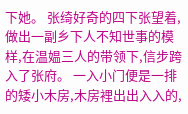下她。 张绮好奇的四下张望着,做出一副乡下人不知世事的模样,在温媪三人的带领下,信步跨入了张府。 一入小门便是一排的矮小木房,木房裡出出入入的,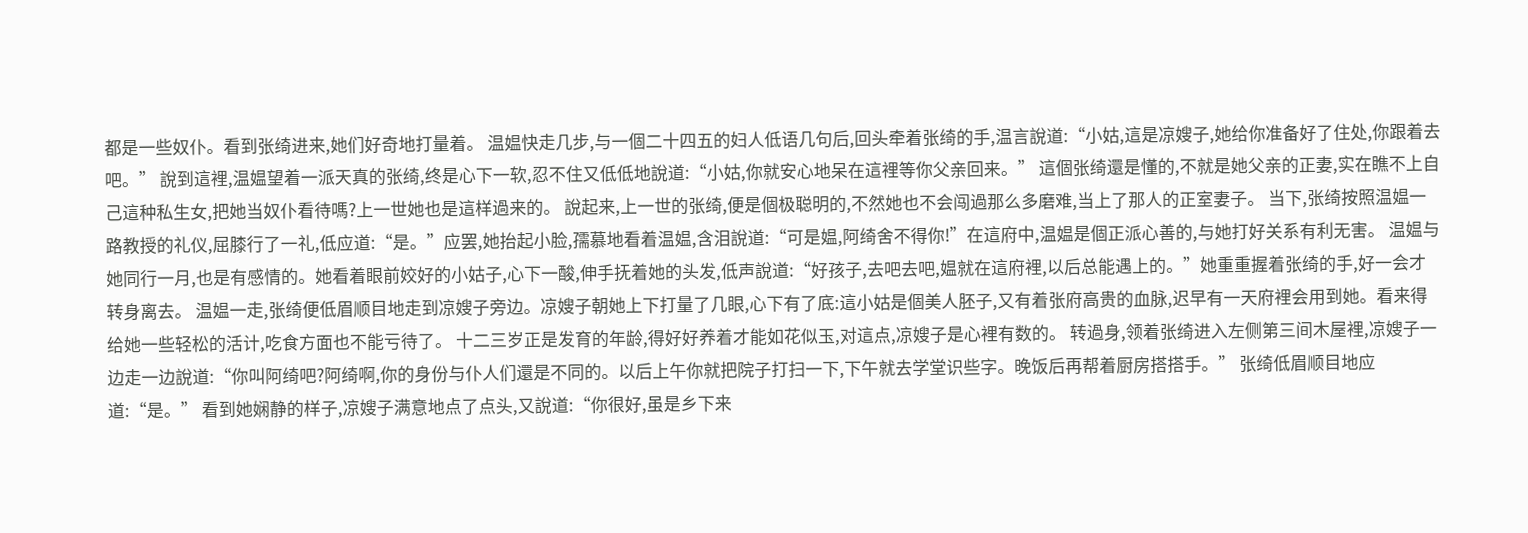都是一些奴仆。看到张绮进来,她们好奇地打量着。 温媪快走几步,与一個二十四五的妇人低语几句后,回头牵着张绮的手,温言說道:“小姑,這是凉嫂子,她给你准备好了住处,你跟着去吧。” 說到這裡,温媪望着一派天真的张绮,终是心下一软,忍不住又低低地說道:“小姑,你就安心地呆在這裡等你父亲回来。” 這個张绮還是懂的,不就是她父亲的正妻,实在瞧不上自己這种私生女,把她当奴仆看待嗎?上一世她也是這样過来的。 說起来,上一世的张绮,便是個极聪明的,不然她也不会闯過那么多磨难,当上了那人的正室妻子。 当下,张绮按照温媪一路教授的礼仪,屈膝行了一礼,低应道:“是。”应罢,她抬起小脸,孺慕地看着温媪,含泪說道:“可是媪,阿绮舍不得你!”在這府中,温媪是個正派心善的,与她打好关系有利无害。 温媪与她同行一月,也是有感情的。她看着眼前姣好的小姑子,心下一酸,伸手抚着她的头发,低声說道:“好孩子,去吧去吧,媪就在這府裡,以后总能遇上的。”她重重握着张绮的手,好一会才转身离去。 温媪一走,张绮便低眉顺目地走到凉嫂子旁边。凉嫂子朝她上下打量了几眼,心下有了底:這小姑是個美人胚子,又有着张府高贵的血脉,迟早有一天府裡会用到她。看来得给她一些轻松的活计,吃食方面也不能亏待了。 十二三岁正是发育的年龄,得好好养着才能如花似玉,对這点,凉嫂子是心裡有数的。 转過身,领着张绮进入左侧第三间木屋裡,凉嫂子一边走一边說道:“你叫阿绮吧?阿绮啊,你的身份与仆人们還是不同的。以后上午你就把院子打扫一下,下午就去学堂识些字。晚饭后再帮着厨房搭搭手。” 张绮低眉顺目地应道:“是。” 看到她娴静的样子,凉嫂子满意地点了点头,又說道:“你很好,虽是乡下来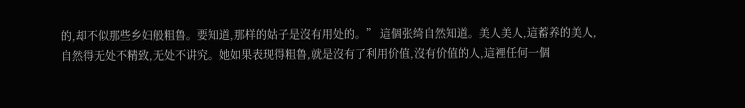的,却不似那些乡妇般粗鲁。要知道,那样的姑子是沒有用处的。” 這個张绮自然知道。美人美人,這蓄养的美人,自然得无处不精致,无处不讲究。她如果表现得粗鲁,就是沒有了利用价值,沒有价值的人,這裡任何一個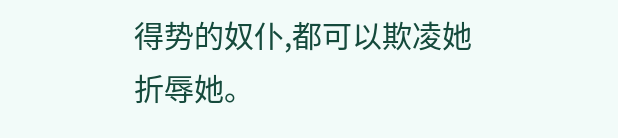得势的奴仆,都可以欺凌她折辱她。